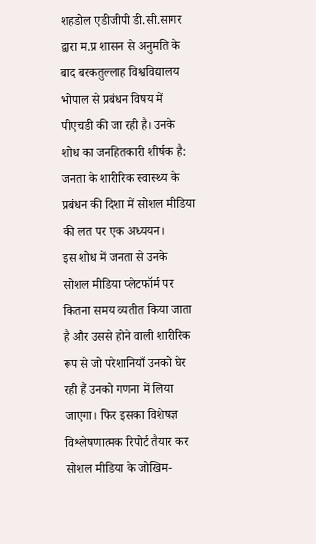शहडोल एडीजीपी डी.सी.सागर द्वारा म.प्र शासन से अनुमति के बाद बरकतुल्लाह विश्वविद्यालय भोपाल से प्रबंधन विषय में पीएचडी की जा रही है। उनके शोध का जनहितकारी शीर्षक है:
जनता के शारीरिक स्वास्थ्य के प्रबंधन की दिशा में सोशल मीडिया की लत पर एक अध्ययन।
इस शोध में जनता से उनके सोशल मीडिया प्लेटफॉर्म पर कितना समय व्यतीत किया जाता है और उससे होने वाली शारीरिक रूप से जो परेशानियाँ उनको घेर रही हैं उनको गणना में लिया जाएगा। फिर इसका विशेषज्ञ विश्लेषणात्मक रिपोर्ट तैयार कर सोशल मीडिया के जोखिम-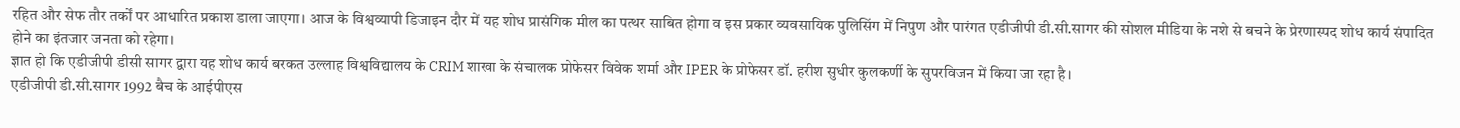रहित और सेफ तौर तर्कों पर आधारित प्रकाश डाला जाएगा। आज के विश्वव्यापी डिजाइन दौर में यह शोध प्रासंगिक मील का पत्थर साबित होगा व इस प्रकार व्यवसायिक पुलिसिंग में निपुण और पारंगत एडीजीपी डी.सी.सागर की सोशल मीडिया के नशे से बचने के प्रेरणास्पद शोध कार्य संपादित होने का इंतजार जनता को रहेगा।
ज्ञात हो कि एडीजीपी डीसी सागर द्वारा यह शोध कार्य बरकत उल्लाह विश्वविद्यालय के CRIM शाखा के संचालक प्रोफेसर विवेक शर्मा और IPER के प्रोफेसर डॉ. हरीश सुधीर कुलकर्णी के सुपरविजन में किया जा रहा है।
एडीजीपी डी.सी.सागर 1992 बैच के आईपीएस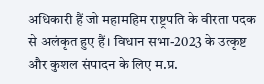अधिकारी हैं जो महामहिम राष्ट्रपति के वीरता पदक से अलंकृत हुए हैं। विधान सभा-2023 के उत्कृष्ट और कुशल संपादन के लिए म.प्र.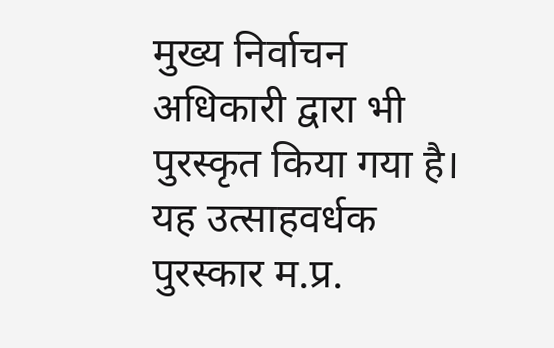मुख्य निर्वाचन अधिकारी द्वारा भी पुरस्कृत किया गया है। यह उत्साहवर्धक पुरस्कार म.प्र.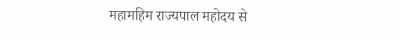महामहिम राज्यपाल महोदय से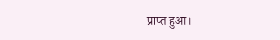प्राप्त हुआ।